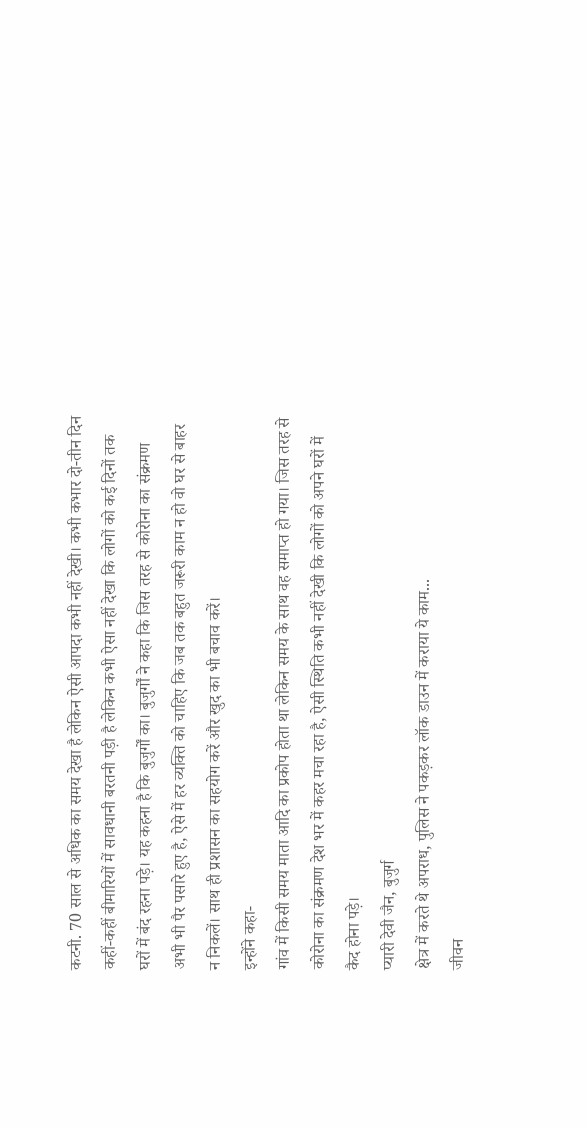कटनी. 70 साल से अधिक का समय देखा है लेकिन ऐसी आपदा कभी नहीं देखी। कभी कभार दो-तीन दिन कहीं-कहीं बीमारियों में सावधानी बरतनी पड़ी है लेकिन कभी ऐसा नहीं देखा कि लोगों को कई दिनों तक घरों में बंद रहना पड़े। यह कहना है कि बुजुर्गों का। बुजुर्गों ने कहा कि जिस तरह से कोरोना का संक्रमण अभी भी पैर पसारे हुए है, ऐसे में हर व्यक्ति को चाहिए कि जब तक बहुत जरूरी काम न हो वो घर से बाहर न निकलें। साथ ही प्रशासन का सहयोग करें और खुद का भी बचाव करें।
इन्होंने कहा-
गांव में किसी समय माता आदि का प्रकोप होता था लेकिन समय के साथ वह समाप्त हो गया। जिस तरह से कोरोना का संक्रमण देश भर में कहर मचा रहा है, ऐसी स्थिति कभी नहीं देखी कि लोगों को अपने घरों में कैद होना पड़े।
प्यारी देवी जैन, बुजुर्ग
क्षेत्र में करते थे अपराध, पुलिस ने पकड़कर लॉक डाउन में कराया ये काम...
जीवन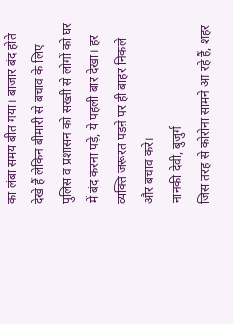का लंबा समय बीत गया। बाजार बंद होते देखे हैं लेकिन बीमारी से बचाव के लिए पुलिस व प्रशासन को सख्ती से लोगों को घर में बंद करना पड़े, ये पहली बार देखा। हर व्यक्ति जरूरत पडऩे पर ही बाहर निकले और बचाव करे।
नानकी देवी, बुजुर्ग
जिस तरह से कोरोना सामने आ रहे हैं, शहर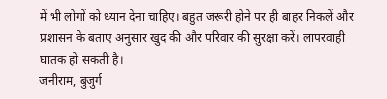में भी लोगों को ध्यान देना चाहिए। बहुत जरूरी होने पर ही बाहर निकलें और प्रशासन के बताए अनुसार खुद की और परिवार की सुरक्षा करें। लापरवाही घातक हो सकती है।
जनीराम, बुजुर्ग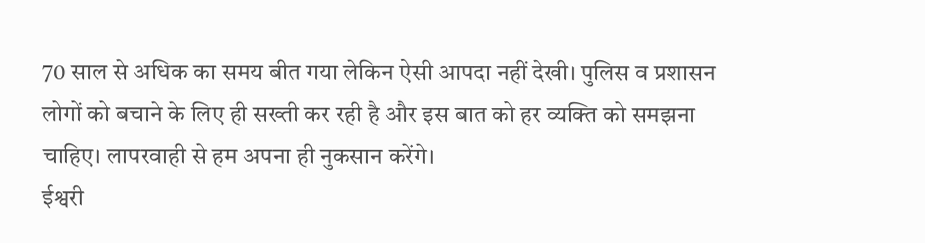70 साल से अधिक का समय बीत गया लेकिन ऐसी आपदा नहीं देखी। पुलिस व प्रशासन लोगों को बचाने के लिए ही सख्ती कर रही है और इस बात को हर व्यक्ति को समझना चाहिए। लापरवाही से हम अपना ही नुकसान करेंगे।
ईश्वरी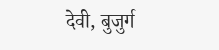देवी, बुजुर्ग